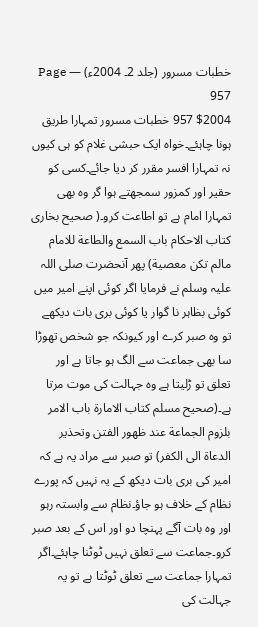خطبات مسرور (جلد 2۔ 2004ء) — Page 957
$2004 957 خطبات مسرور تمہارا طریق ہونا چاہئے۔خواہ ایک حبشی غلام کو ہی کیوں نہ تمہارا افسر مقرر کر دیا جائے۔کسی کو حقیر اور کمزور سمجھتے ہوا گر وہ بھی تمہارا امام ہے تو اطاعت کرو۔( صحیح بخاری کتاب الاحكام باب السمع والطاعة للامام مالم تكن معصية) پھر آنحضرت صلی اللہ علیہ وسلم نے فرمایا اگر کوئی اپنے امیر میں کوئی بظاہر نا گوار یا کوئی بری بات دیکھے تو وہ صبر کرے اور کیونکہ جو شخص تھوڑا سا بھی جماعت سے الگ ہو جاتا ہے اور تعلق تو ڑلیتا ہے وہ جہالت کی موت مرتا ہے۔(صحیح مسلم كتاب الامارة باب الامر بلزوم الجماعة عند ظهور الفتن وتحذير الدعاة الى الكفر) تو صبر سے مراد یہ ہے کہ امیر کی بری بات دیکھ کے یہ نہیں کہ پورے نظام کے خلاف ہو جاؤ۔نظام سے وابستہ رہو اور وہ بات آگے پہنچا دو اور اس کے بعد صبر کرو۔جماعت سے تعلق نہیں ٹوٹنا چاہئے۔اگر تمہارا جماعت سے تعلق ٹوٹتا ہے تو یہ جہالت کی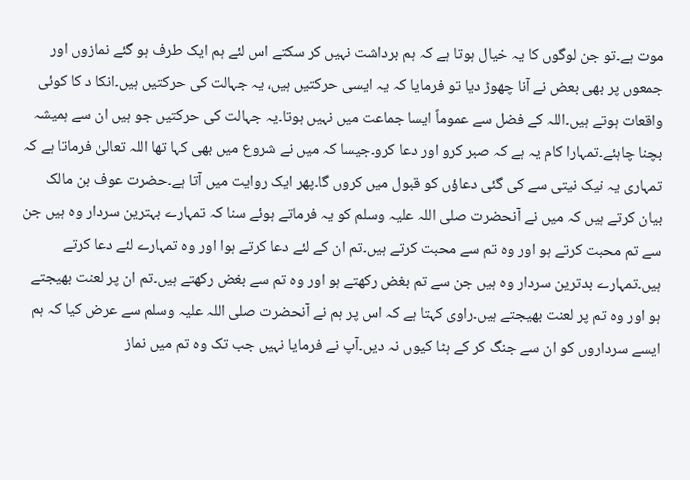موت ہے۔تو جن لوگوں کا یہ خیال ہوتا ہے کہ ہم برداشت نہیں کر سکتے اس لئے ہم ایک طرف ہو گئے نمازوں اور جمعوں پر بھی بعض نے آنا چھوڑ دیا تو فرمایا کہ یہ ایسی حرکتیں ہیں، یہ جہالت کی حرکتیں ہیں۔انکا د کا کوئی واقعات ہوتے ہیں۔اللہ کے فضل سے عموماً ایسا جماعت میں نہیں ہوتا۔یہ جہالت کی حرکتیں جو ہیں ان سے ہمیشہ بچنا چاہئے۔تمہارا کام یہ ہے کہ صبر کرو اور دعا کرو۔جیسا کہ میں نے شروع میں بھی کہا تھا اللہ تعالیٰ فرماتا ہے کہ تمہاری یہ نیک نیتی سے کی گئی دعاؤں کو قبول میں کروں گا۔پھر ایک روایت میں آتا ہے۔حضرت عوف بن مالک بیان کرتے ہیں کہ میں نے آنحضرت صلی اللہ علیہ وسلم کو یہ فرماتے ہوئے سنا کہ تمہارے بہترین سردار وہ ہیں جن سے تم محبت کرتے ہو اور وہ تم سے محبت کرتے ہیں۔تم ان کے لئے دعا کرتے ہوا اور وہ تمہارے لئے دعا کرتے ہیں۔تمہارے بدترین سردار وہ ہیں جن سے تم بغض رکھتے ہو اور وہ تم سے بغض رکھتے ہیں۔تم ان پر لعنت بھیجتے ہو اور وہ تم پر لعنت بھیجتے ہیں۔راوی کہتا ہے کہ اس پر ہم نے آنحضرت صلی اللہ علیہ وسلم سے عرض کیا کہ ہم ایسے سرداروں کو ان سے جنگ کر کے ہٹا کیوں نہ دیں۔آپ نے فرمایا نہیں جب تک وہ تم میں نماز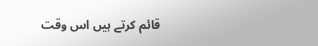قائم کرتے ہیں اس وقت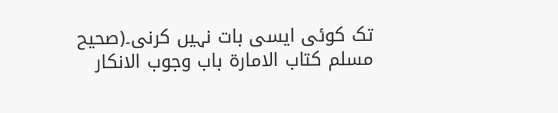تک کوئی ایسی بات نہیں کرنی۔(صحیح مسلم کتاب الامارة باب وجوب الانكار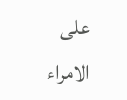على الامراء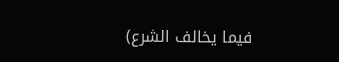فيما يخالف الشرع)